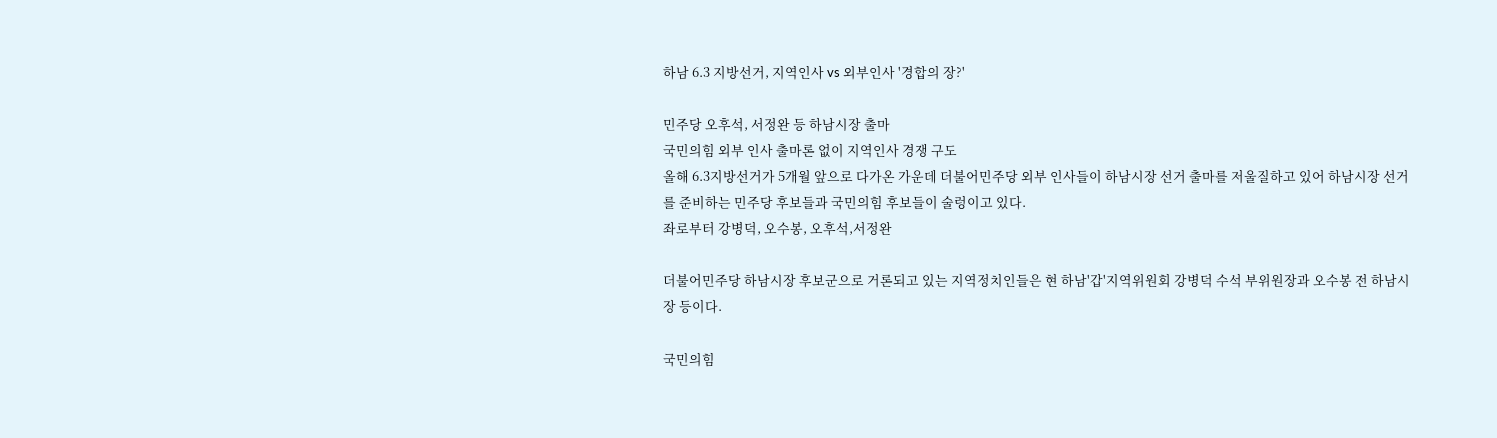하남 6.3 지방선거, 지역인사 vs 외부인사 '경합의 장?'

민주당 오후석, 서정완 등 하남시장 출마
국민의힘 외부 인사 출마론 없이 지역인사 경쟁 구도
올해 6.3지방선거가 5개월 앞으로 다가온 가운데 더불어민주당 외부 인사들이 하남시장 선거 출마를 저울질하고 있어 하남시장 선거를 준비하는 민주당 후보들과 국민의힘 후보들이 술렁이고 있다.
좌로부터 강병덕, 오수봉, 오후석,서정완

더불어민주당 하남시장 후보군으로 거론되고 있는 지역정치인들은 현 하남'갑'지역위원회 강병덕 수석 부위원장과 오수봉 전 하남시장 등이다.

국민의힘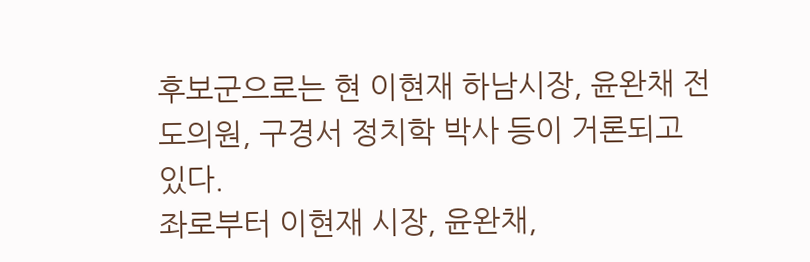후보군으로는 현 이현재 하남시장, 윤완채 전 도의원, 구경서 정치학 박사 등이 거론되고 있다.
좌로부터 이현재 시장, 윤완채,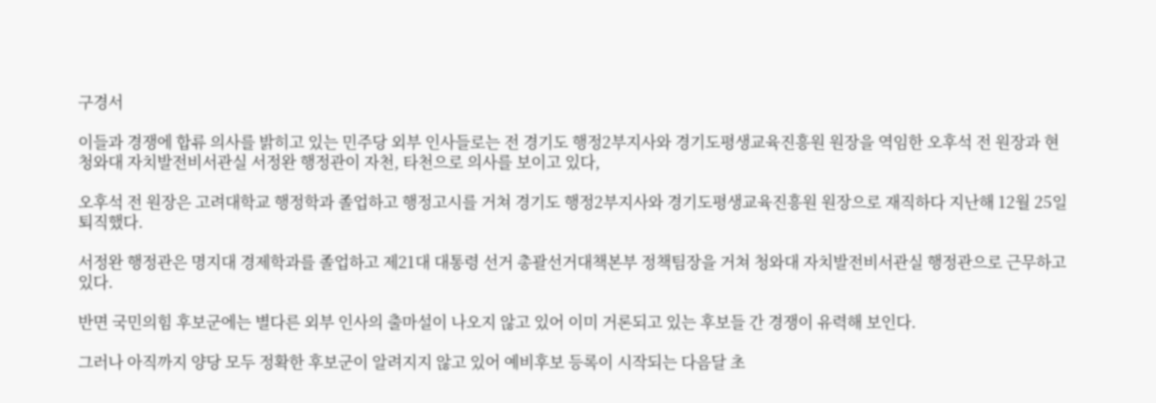구경서

이들과 경쟁에 합류 의사를 밝히고 있는 민주당 외부 인사들로는 전 경기도 행정2부지사와 경기도평생교육진흥원 원장을 역임한 오후석 전 원장과 현 청와대 자치발전비서관실 서정완 행정관이 자천, 타천으로 의사를 보이고 있다,

오후석 전 원장은 고려대학교 행정학과 졸업하고 행정고시를 거쳐 경기도 행정2부지사와 경기도평생교육진흥원 원장으로 재직하다 지난해 12월 25일 퇴직했다.

서정완 행정관은 명지대 경제학과를 졸업하고 제21대 대통령 선거 총괄선거대책본부 정책팀장을 거쳐 청와대 자치발전비서관실 행정관으로 근무하고 있다.

반면 국민의힘 후보군에는 별다른 외부 인사의 출마설이 나오지 않고 있어 이미 거론되고 있는 후보들 간 경쟁이 유력해 보인다.

그러나 아직까지 양당 모두 정확한 후보군이 알려지지 않고 있어 예비후보 등록이 시작되는 다음달 초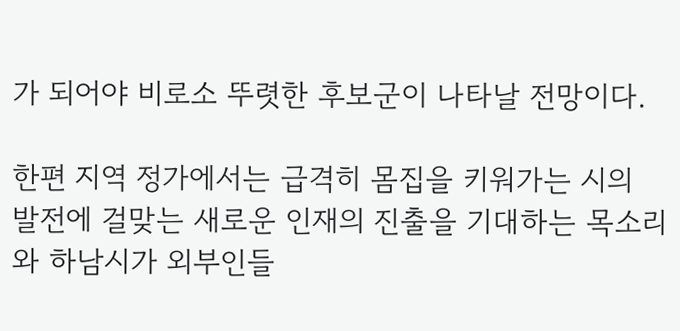가 되어야 비로소 뚜렷한 후보군이 나타날 전망이다.

한편 지역 정가에서는 급격히 몸집을 키워가는 시의 발전에 걸맞는 새로운 인재의 진출을 기대하는 목소리와 하남시가 외부인들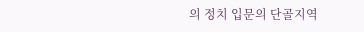의 정치 입문의 단골지역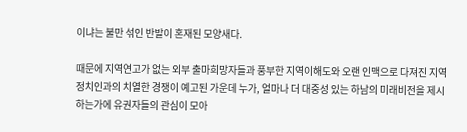이냐는 불만 섞인 반발이 혼재된 모양새다.

때문에 지역연고가 없는 외부 출마희망자들과 풍부한 지역이해도와 오랜 인맥으로 다져진 지역정치인과의 치열한 경쟁이 예고된 가운데 누가, 얼마나 더 대중성 있는 하남의 미래비전을 제시하는가에 유권자들의 관심이 모아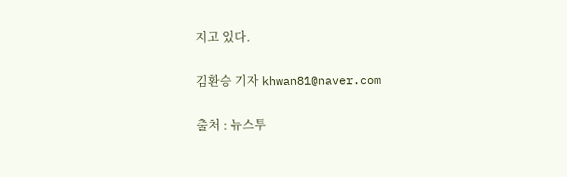지고 있다.

김환승 기자 khwan81@naver.com

출처 : 뉴스투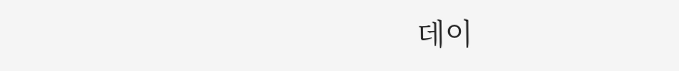데이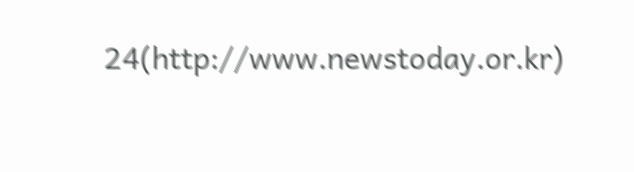24(http://www.newstoday.or.kr)